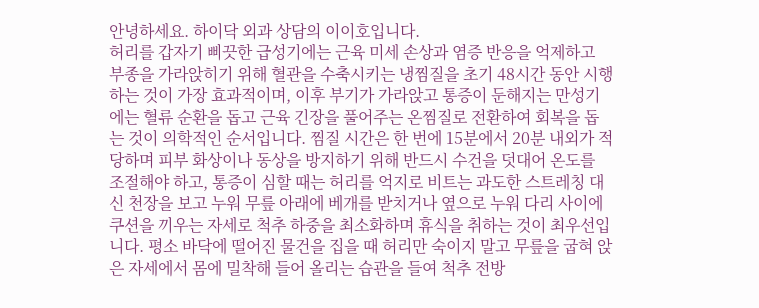안녕하세요. 하이닥 외과 상담의 이이호입니다.
허리를 갑자기 삐끗한 급성기에는 근육 미세 손상과 염증 반응을 억제하고 부종을 가라앉히기 위해 혈관을 수축시키는 냉찜질을 초기 48시간 동안 시행하는 것이 가장 효과적이며, 이후 부기가 가라앉고 통증이 둔해지는 만성기에는 혈류 순환을 돕고 근육 긴장을 풀어주는 온찜질로 전환하여 회복을 돕는 것이 의학적인 순서입니다. 찜질 시간은 한 번에 15분에서 20분 내외가 적당하며 피부 화상이나 동상을 방지하기 위해 반드시 수건을 덧대어 온도를 조절해야 하고, 통증이 심할 때는 허리를 억지로 비트는 과도한 스트레칭 대신 천장을 보고 누워 무릎 아래에 베개를 받치거나 옆으로 누워 다리 사이에 쿠션을 끼우는 자세로 척추 하중을 최소화하며 휴식을 취하는 것이 최우선입니다. 평소 바닥에 떨어진 물건을 집을 때 허리만 숙이지 말고 무릎을 굽혀 앉은 자세에서 몸에 밀착해 들어 올리는 습관을 들여 척추 전방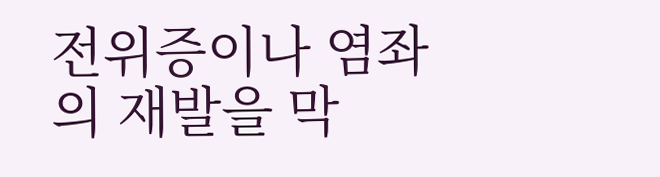전위증이나 염좌의 재발을 막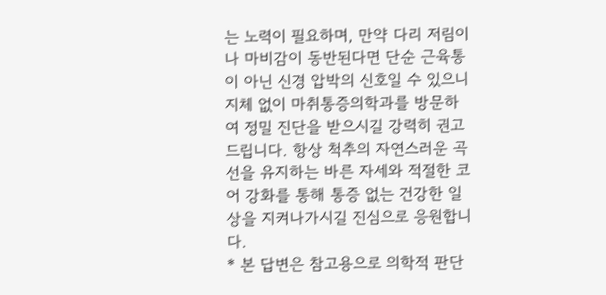는 노력이 필요하며, 만약 다리 저림이나 마비감이 동반된다면 단순 근육통이 아닌 신경 압박의 신호일 수 있으니 지체 없이 마취통증의학과를 방문하여 정밀 진단을 받으시길 강력히 권고드립니다. 항상 척추의 자연스러운 곡선을 유지하는 바른 자세와 적절한 코어 강화를 통해 통증 없는 건강한 일상을 지켜나가시길 진심으로 응원합니다.
* 본 답변은 참고용으로 의학적 판단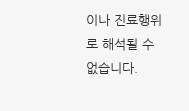이나 진료행위로 해석될 수 없습니다.